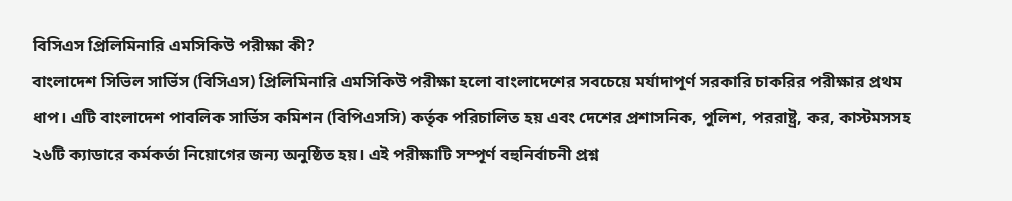বিসিএস প্রিলিমিনারি এমসিকিউ পরীক্ষা কী?
বাংলাদেশ সিভিল সার্ভিস (বিসিএস) প্রিলিমিনারি এমসিকিউ পরীক্ষা হলো বাংলাদেশের সবচেয়ে মর্যাদাপূর্ণ সরকারি চাকরির পরীক্ষার প্রথম ধাপ। এটি বাংলাদেশ পাবলিক সার্ভিস কমিশন (বিপিএসসি) কর্তৃক পরিচালিত হয় এবং দেশের প্রশাসনিক, পুলিশ, পররাষ্ট্র, কর, কাস্টমসসহ ২৬টি ক্যাডারে কর্মকর্তা নিয়োগের জন্য অনুষ্ঠিত হয়। এই পরীক্ষাটি সম্পূর্ণ বহুনির্বাচনী প্রশ্ন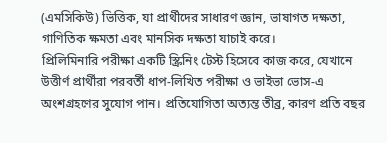(এমসিকিউ) ভিত্তিক, যা প্রার্থীদের সাধারণ জ্ঞান, ভাষাগত দক্ষতা, গাণিতিক ক্ষমতা এবং মানসিক দক্ষতা যাচাই করে।
প্রিলিমিনারি পরীক্ষা একটি স্ক্রিনিং টেস্ট হিসেবে কাজ করে, যেখানে উত্তীর্ণ প্রার্থীরা পরবর্তী ধাপ-লিখিত পরীক্ষা ও ভাইভা ভোস-এ অংশগ্রহণের সুযোগ পান। প্রতিযোগিতা অত্যন্ত তীব্র, কারণ প্রতি বছর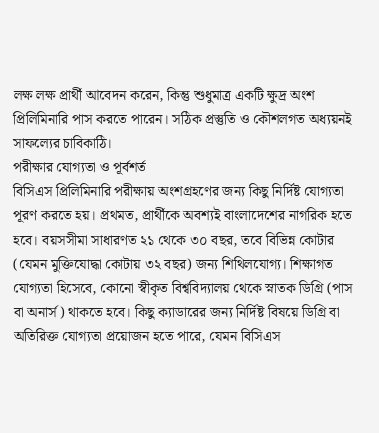লক্ষ লক্ষ প্রার্থী আবেদন করেন, কিন্তু শুধুমাত্র একটি ক্ষুদ্র অংশ প্রিলিমিনারি পাস করতে পারেন। সঠিক প্রস্তুতি ও কৌশলগত অধ্যয়নই সাফল্যের চাবিকাঠি।
পরীক্ষার যোগ্যতা ও পূর্বশর্ত
বিসিএস প্রিলিমিনারি পরীক্ষায় অংশগ্রহণের জন্য কিছু নির্দিষ্ট যোগ্যতা পূরণ করতে হয়। প্রথমত, প্রার্থীকে অবশ্যই বাংলাদেশের নাগরিক হতে হবে। বয়সসীমা সাধারণত ২১ থেকে ৩০ বছর, তবে বিভিন্ন কোটার (যেমন মুক্তিযোদ্ধা কোটায় ৩২ বছর) জন্য শিথিলযোগ্য। শিক্ষাগত যোগ্যতা হিসেবে, কোনো স্বীকৃত বিশ্ববিদ্যালয় থেকে স্নাতক ডিগ্রি (পাস বা অনার্স) থাকতে হবে। কিছু ক্যাডারের জন্য নির্দিষ্ট বিষয়ে ডিগ্রি বা অতিরিক্ত যোগ্যতা প্রয়োজন হতে পারে, যেমন বিসিএস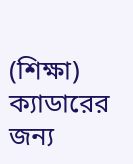(শিক্ষা) ক্যাডারের জন্য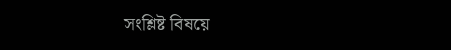সংশ্লিষ্ট বিষয়ে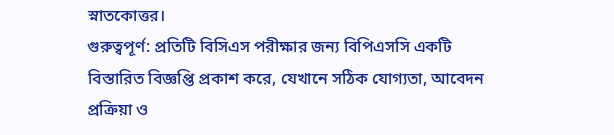স্নাতকোত্তর।
গুরুত্বপূর্ণ: প্রতিটি বিসিএস পরীক্ষার জন্য বিপিএসসি একটি বিস্তারিত বিজ্ঞপ্তি প্রকাশ করে, যেখানে সঠিক যোগ্যতা, আবেদন প্রক্রিয়া ও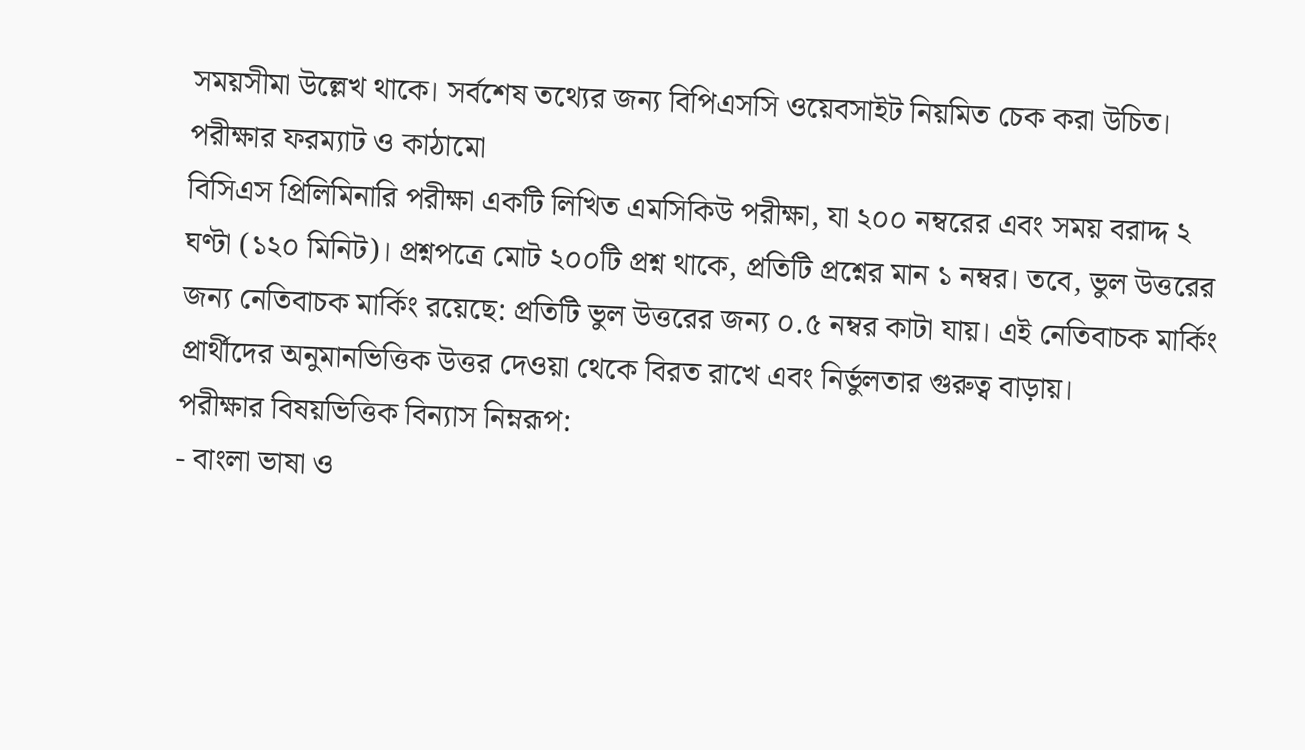সময়সীমা উল্লেখ থাকে। সর্বশেষ তথ্যের জন্য বিপিএসসি ওয়েবসাইট নিয়মিত চেক করা উচিত।
পরীক্ষার ফরম্যাট ও কাঠামো
বিসিএস প্রিলিমিনারি পরীক্ষা একটি লিখিত এমসিকিউ পরীক্ষা, যা ২০০ নম্বরের এবং সময় বরাদ্দ ২ ঘণ্টা (১২০ মিনিট)। প্রশ্নপত্রে মোট ২০০টি প্রশ্ন থাকে, প্রতিটি প্রশ্নের মান ১ নম্বর। তবে, ভুল উত্তরের জন্য নেতিবাচক মার্কিং রয়েছে: প্রতিটি ভুল উত্তরের জন্য ০.৫ নম্বর কাটা যায়। এই নেতিবাচক মার্কিং প্রার্থীদের অনুমানভিত্তিক উত্তর দেওয়া থেকে বিরত রাখে এবং নির্ভুলতার গুরুত্ব বাড়ায়।
পরীক্ষার বিষয়ভিত্তিক বিন্যাস নিম্নরূপ:
- বাংলা ভাষা ও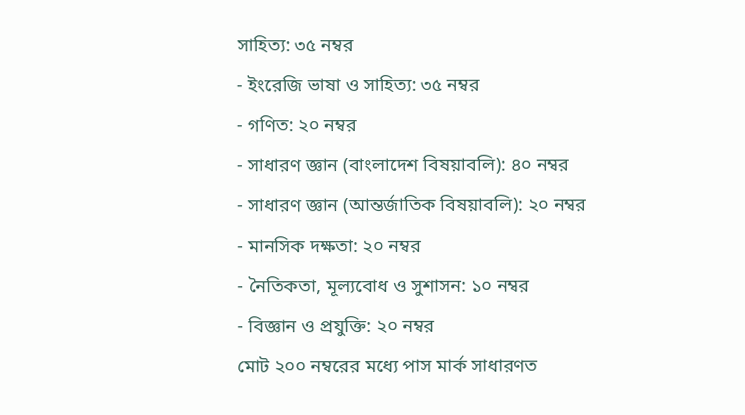সাহিত্য: ৩৫ নম্বর
- ইংরেজি ভাষা ও সাহিত্য: ৩৫ নম্বর
- গণিত: ২০ নম্বর
- সাধারণ জ্ঞান (বাংলাদেশ বিষয়াবলি): ৪০ নম্বর
- সাধারণ জ্ঞান (আন্তর্জাতিক বিষয়াবলি): ২০ নম্বর
- মানসিক দক্ষতা: ২০ নম্বর
- নৈতিকতা, মূল্যবোধ ও সুশাসন: ১০ নম্বর
- বিজ্ঞান ও প্রযুক্তি: ২০ নম্বর
মোট ২০০ নম্বরের মধ্যে পাস মার্ক সাধারণত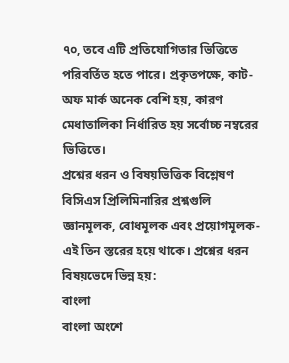৭০, তবে এটি প্রতিযোগিতার ভিত্তিতে পরিবর্তিত হতে পারে। প্রকৃতপক্ষে, কাট-অফ মার্ক অনেক বেশি হয়, কারণ মেধাতালিকা নির্ধারিত হয় সর্বোচ্চ নম্বরের ভিত্তিতে।
প্রশ্নের ধরন ও বিষয়ভিত্তিক বিশ্লেষণ
বিসিএস প্রিলিমিনারির প্রশ্নগুলি জ্ঞানমূলক, বোধমূলক এবং প্রয়োগমূলক-এই তিন স্তরের হয়ে থাকে। প্রশ্নের ধরন বিষয়ভেদে ভিন্ন হয়:
বাংলা
বাংলা অংশে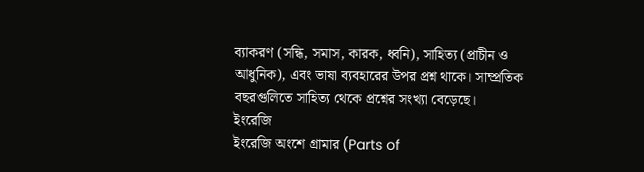ব্যাকরণ (সন্ধি, সমাস, কারক, ধ্বনি), সাহিত্য (প্রাচীন ও আধুনিক), এবং ভাষা ব্যবহারের উপর প্রশ্ন থাকে। সাম্প্রতিক বছরগুলিতে সাহিত্য থেকে প্রশ্নের সংখ্যা বেড়েছে।
ইংরেজি
ইংরেজি অংশে গ্রামার (Parts of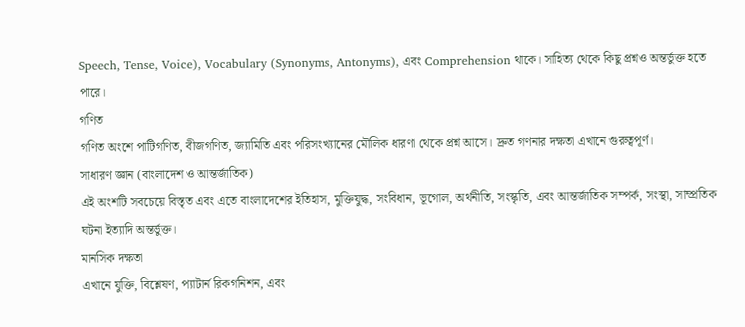Speech, Tense, Voice), Vocabulary (Synonyms, Antonyms), এবং Comprehension থাকে। সাহিত্য থেকে কিছু প্রশ্নও অন্তর্ভুক্ত হতে পারে।
গণিত
গণিত অংশে পাটিগণিত, বীজগণিত, জ্যামিতি এবং পরিসংখ্যানের মৌলিক ধারণা থেকে প্রশ্ন আসে। দ্রুত গণনার দক্ষতা এখানে গুরুত্বপূর্ণ।
সাধারণ জ্ঞান (বাংলাদেশ ও আন্তর্জাতিক)
এই অংশটি সবচেয়ে বিস্তৃত এবং এতে বাংলাদেশের ইতিহাস, মুক্তিযুদ্ধ, সংবিধান, ভূগোল, অর্থনীতি, সংস্কৃতি, এবং আন্তর্জাতিক সম্পর্ক, সংস্থা, সাম্প্রতিক ঘটনা ইত্যাদি অন্তর্ভুক্ত।
মানসিক দক্ষতা
এখানে যুক্তি, বিশ্লেষণ, প্যাটার্ন রিকগনিশন, এবং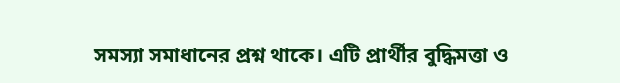সমস্যা সমাধানের প্রশ্ন থাকে। এটি প্রার্থীর বুদ্ধিমত্তা ও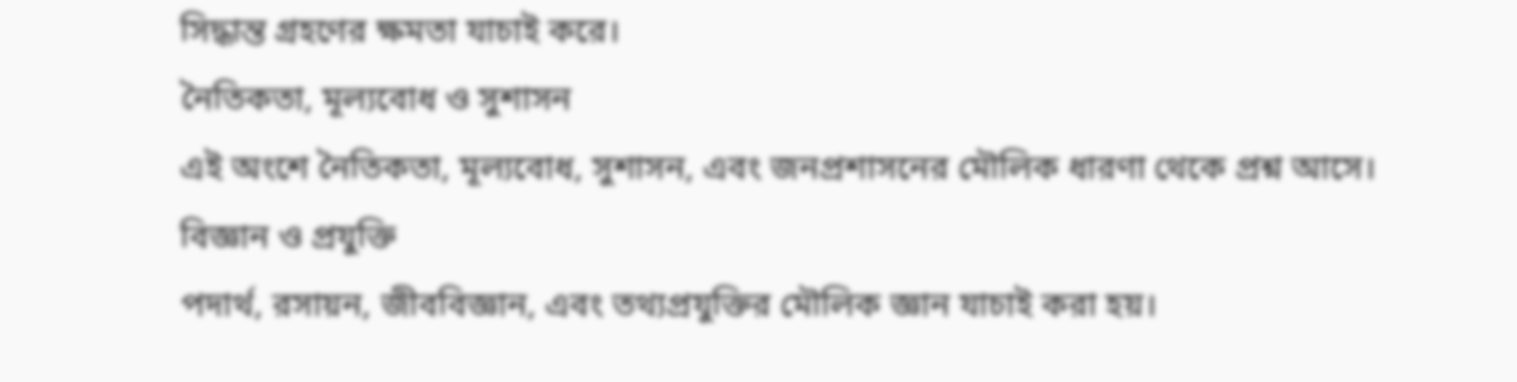সিদ্ধান্ত গ্রহণের ক্ষমতা যাচাই করে।
নৈতিকতা, মূল্যবোধ ও সুশাসন
এই অংশে নৈতিকতা, মূল্যবোধ, সুশাসন, এবং জনপ্রশাসনের মৌলিক ধারণা থেকে প্রশ্ন আসে।
বিজ্ঞান ও প্রযুক্তি
পদার্থ, রসায়ন, জীববিজ্ঞান, এবং তথ্যপ্রযুক্তির মৌলিক জ্ঞান যাচাই করা হয়।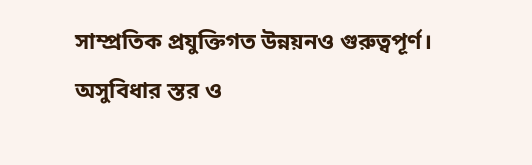সাম্প্রতিক প্রযুক্তিগত উন্নয়নও গুরুত্বপূর্ণ।
অসুবিধার স্তর ও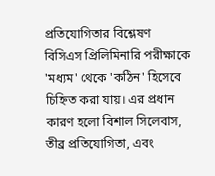প্রতিযোগিতার বিশ্লেষণ
বিসিএস প্রিলিমিনারি পরীক্ষাকে 'মধ্যম' থেকে 'কঠিন' হিসেবে চিহ্নিত করা যায়। এর প্রধান কারণ হলো বিশাল সিলেবাস, তীব্র প্রতিযোগিতা, এবং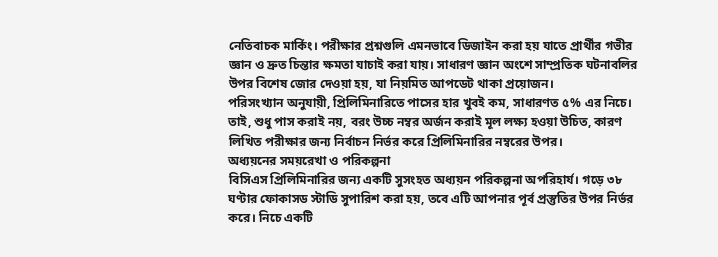নেতিবাচক মার্কিং। পরীক্ষার প্রশ্নগুলি এমনভাবে ডিজাইন করা হয় যাতে প্রার্থীর গভীর জ্ঞান ও দ্রুত চিন্তার ক্ষমতা যাচাই করা যায়। সাধারণ জ্ঞান অংশে সাম্প্রতিক ঘটনাবলির উপর বিশেষ জোর দেওয়া হয়, যা নিয়মিত আপডেট থাকা প্রয়োজন।
পরিসংখ্যান অনুযায়ী, প্রিলিমিনারিতে পাসের হার খুবই কম, সাধারণত ৫% এর নিচে। তাই, শুধু পাস করাই নয়, বরং উচ্চ নম্বর অর্জন করাই মূল লক্ষ্য হওয়া উচিত, কারণ লিখিত পরীক্ষার জন্য নির্বাচন নির্ভর করে প্রিলিমিনারির নম্বরের উপর।
অধ্যয়নের সময়রেখা ও পরিকল্পনা
বিসিএস প্রিলিমিনারির জন্য একটি সুসংহত অধ্যয়ন পরিকল্পনা অপরিহার্য। গড়ে ৩৮ ঘণ্টার ফোকাসড স্টাডি সুপারিশ করা হয়, তবে এটি আপনার পূর্ব প্রস্তুতির উপর নির্ভর করে। নিচে একটি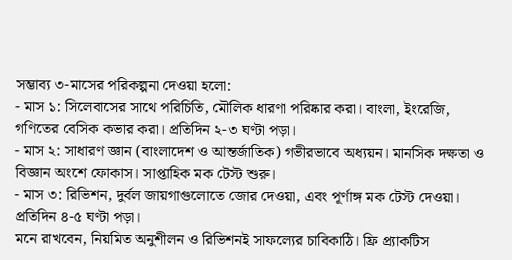সম্ভাব্য ৩-মাসের পরিকল্পনা দেওয়া হলো:
- মাস ১: সিলেবাসের সাথে পরিচিতি, মৌলিক ধারণা পরিষ্কার করা। বাংলা, ইংরেজি, গণিতের বেসিক কভার করা। প্রতিদিন ২-৩ ঘণ্টা পড়া।
- মাস ২: সাধারণ জ্ঞান (বাংলাদেশ ও আন্তর্জাতিক) গভীরভাবে অধ্যয়ন। মানসিক দক্ষতা ও বিজ্ঞান অংশে ফোকাস। সাপ্তাহিক মক টেস্ট শুরু।
- মাস ৩: রিভিশন, দুর্বল জায়গাগুলোতে জোর দেওয়া, এবং পূর্ণাঙ্গ মক টেস্ট দেওয়া। প্রতিদিন ৪-৫ ঘণ্টা পড়া।
মনে রাখবেন, নিয়মিত অনুশীলন ও রিভিশনই সাফল্যের চাবিকাঠি। ফ্রি প্র্যাকটিস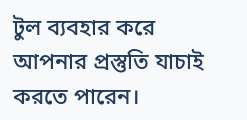টুল ব্যবহার করে আপনার প্রস্তুতি যাচাই করতে পারেন।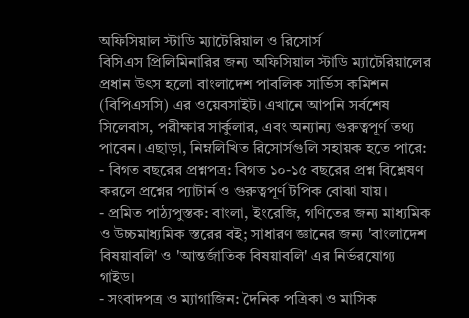অফিসিয়াল স্টাডি ম্যাটেরিয়াল ও রিসোর্স
বিসিএস প্রিলিমিনারির জন্য অফিসিয়াল স্টাডি ম্যাটেরিয়ালের প্রধান উৎস হলো বাংলাদেশ পাবলিক সার্ভিস কমিশন (বিপিএসসি) এর ওয়েবসাইট। এখানে আপনি সর্বশেষ সিলেবাস, পরীক্ষার সার্কুলার, এবং অন্যান্য গুরুত্বপূর্ণ তথ্য পাবেন। এছাড়া, নিম্নলিখিত রিসোর্সগুলি সহায়ক হতে পারে:
- বিগত বছরের প্রশ্নপত্র: বিগত ১০-১৫ বছরের প্রশ্ন বিশ্লেষণ করলে প্রশ্নের প্যাটার্ন ও গুরুত্বপূর্ণ টপিক বোঝা যায়।
- প্রমিত পাঠ্যপুস্তক: বাংলা, ইংরেজি, গণিতের জন্য মাধ্যমিক ও উচ্চমাধ্যমিক স্তরের বই; সাধারণ জ্ঞানের জন্য 'বাংলাদেশ বিষয়াবলি' ও 'আন্তর্জাতিক বিষয়াবলি' এর নির্ভরযোগ্য গাইড।
- সংবাদপত্র ও ম্যাগাজিন: দৈনিক পত্রিকা ও মাসিক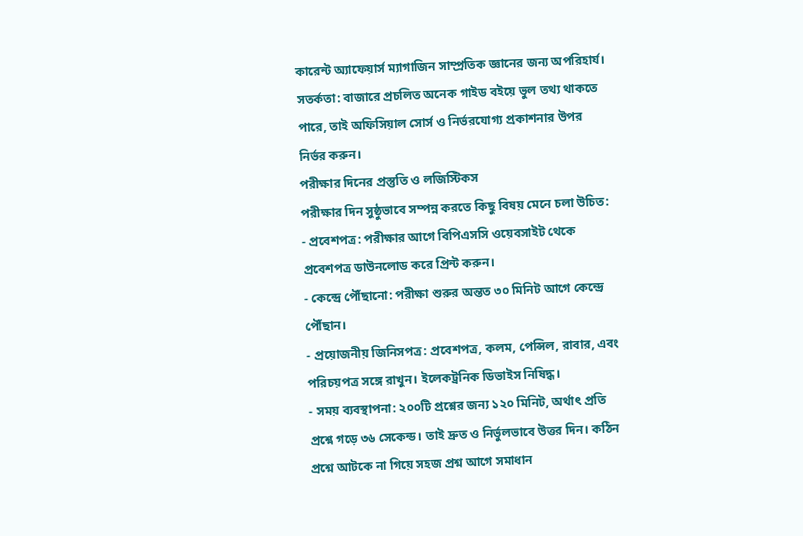কারেন্ট অ্যাফেয়ার্স ম্যাগাজিন সাম্প্রতিক জ্ঞানের জন্য অপরিহার্য।
সতর্কতা: বাজারে প্রচলিত অনেক গাইড বইয়ে ভুল তথ্য থাকতে পারে, তাই অফিসিয়াল সোর্স ও নির্ভরযোগ্য প্রকাশনার উপর নির্ভর করুন।
পরীক্ষার দিনের প্রস্তুতি ও লজিস্টিকস
পরীক্ষার দিন সুষ্ঠুভাবে সম্পন্ন করতে কিছু বিষয় মেনে চলা উচিত:
- প্রবেশপত্র: পরীক্ষার আগে বিপিএসসি ওয়েবসাইট থেকে প্রবেশপত্র ডাউনলোড করে প্রিন্ট করুন।
- কেন্দ্রে পৌঁছানো: পরীক্ষা শুরুর অন্তত ৩০ মিনিট আগে কেন্দ্রে পৌঁছান।
- প্রয়োজনীয় জিনিসপত্র: প্রবেশপত্র, কলম, পেন্সিল, রাবার, এবং পরিচয়পত্র সঙ্গে রাখুন। ইলেকট্রনিক ডিভাইস নিষিদ্ধ।
- সময় ব্যবস্থাপনা: ২০০টি প্রশ্নের জন্য ১২০ মিনিট, অর্থাৎ প্রতি প্রশ্নে গড়ে ৩৬ সেকেন্ড। তাই দ্রুত ও নির্ভুলভাবে উত্তর দিন। কঠিন প্রশ্নে আটকে না গিয়ে সহজ প্রশ্ন আগে সমাধান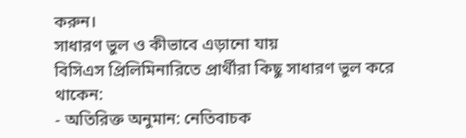করুন।
সাধারণ ভুল ও কীভাবে এড়ানো যায়
বিসিএস প্রিলিমিনারিতে প্রার্থীরা কিছু সাধারণ ভুল করে থাকেন:
- অতিরিক্ত অনুমান: নেতিবাচক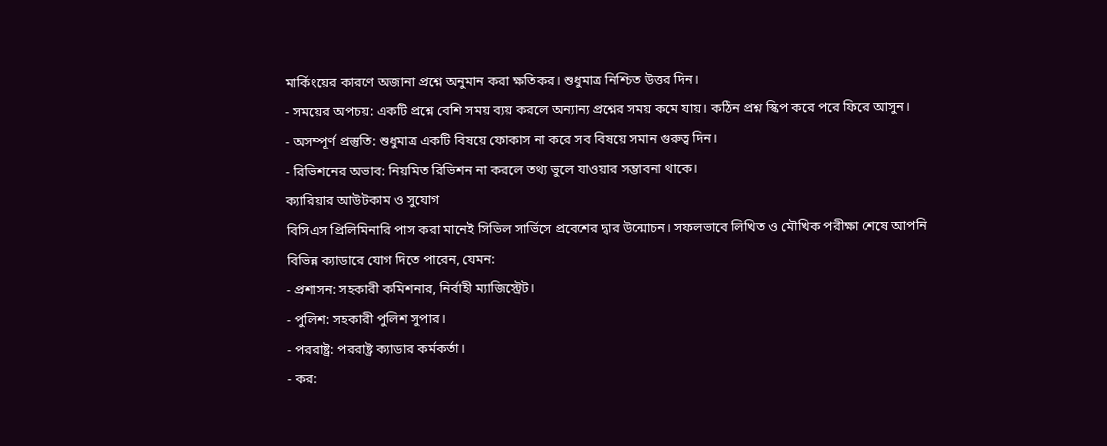মার্কিংয়ের কারণে অজানা প্রশ্নে অনুমান করা ক্ষতিকর। শুধুমাত্র নিশ্চিত উত্তর দিন।
- সময়ের অপচয়: একটি প্রশ্নে বেশি সময় ব্যয় করলে অন্যান্য প্রশ্নের সময় কমে যায়। কঠিন প্রশ্ন স্কিপ করে পরে ফিরে আসুন।
- অসম্পূর্ণ প্রস্তুতি: শুধুমাত্র একটি বিষয়ে ফোকাস না করে সব বিষয়ে সমান গুরুত্ব দিন।
- রিভিশনের অভাব: নিয়মিত রিভিশন না করলে তথ্য ভুলে যাওয়ার সম্ভাবনা থাকে।
ক্যারিয়ার আউটকাম ও সুযোগ
বিসিএস প্রিলিমিনারি পাস করা মানেই সিভিল সার্ভিসে প্রবেশের দ্বার উন্মোচন। সফলভাবে লিখিত ও মৌখিক পরীক্ষা শেষে আপনি বিভিন্ন ক্যাডারে যোগ দিতে পারেন, যেমন:
- প্রশাসন: সহকারী কমিশনার, নির্বাহী ম্যাজিস্ট্রেট।
- পুলিশ: সহকারী পুলিশ সুপার।
- পররাষ্ট্র: পররাষ্ট্র ক্যাডার কর্মকর্তা।
- কর: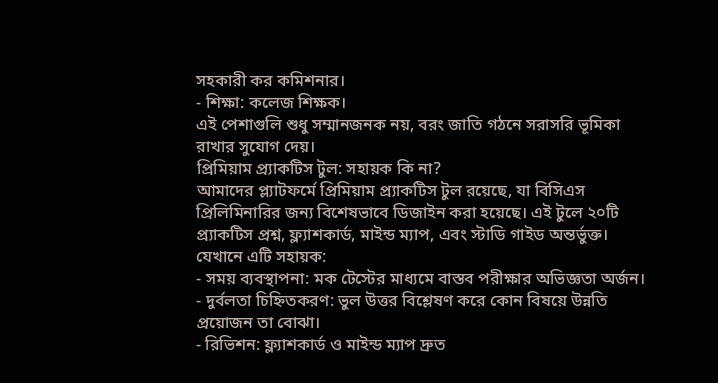সহকারী কর কমিশনার।
- শিক্ষা: কলেজ শিক্ষক।
এই পেশাগুলি শুধু সম্মানজনক নয়, বরং জাতি গঠনে সরাসরি ভূমিকা রাখার সুযোগ দেয়।
প্রিমিয়াম প্র্যাকটিস টুল: সহায়ক কি না?
আমাদের প্ল্যাটফর্মে প্রিমিয়াম প্র্যাকটিস টুল রয়েছে, যা বিসিএস প্রিলিমিনারির জন্য বিশেষভাবে ডিজাইন করা হয়েছে। এই টুলে ২০টি প্র্যাকটিস প্রশ্ন, ফ্ল্যাশকার্ড, মাইন্ড ম্যাপ, এবং স্টাডি গাইড অন্তর্ভুক্ত।
যেখানে এটি সহায়ক:
- সময় ব্যবস্থাপনা: মক টেস্টের মাধ্যমে বাস্তব পরীক্ষার অভিজ্ঞতা অর্জন।
- দুর্বলতা চিহ্নিতকরণ: ভুল উত্তর বিশ্লেষণ করে কোন বিষয়ে উন্নতি প্রয়োজন তা বোঝা।
- রিভিশন: ফ্ল্যাশকার্ড ও মাইন্ড ম্যাপ দ্রুত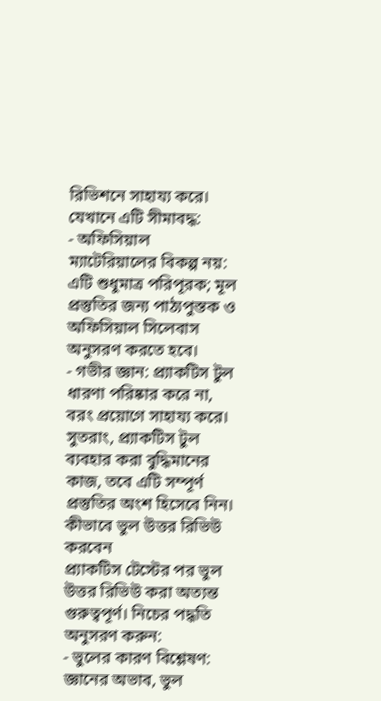রিভিশনে সাহায্য করে।
যেখানে এটি সীমাবদ্ধ:
- অফিসিয়াল ম্যাটেরিয়ালের বিকল্প নয়: এটি শুধুমাত্র পরিপূরক; মূল প্রস্তুতির জন্য পাঠ্যপুস্তক ও অফিসিয়াল সিলেবাস অনুসরণ করতে হবে।
- গভীর জ্ঞান: প্র্যাকটিস টুল ধারণা পরিষ্কার করে না, বরং প্রয়োগে সাহায্য করে।
সুতরাং, প্র্যাকটিস টুল ব্যবহার করা বুদ্ধিমানের কাজ, তবে এটি সম্পূর্ণ প্রস্তুতির অংশ হিসেবে নিন।
কীভাবে ভুল উত্তর রিভিউ করবেন
প্র্যাকটিস টেস্টের পর ভুল উত্তর রিভিউ করা অত্যন্ত গুরুত্বপূর্ণ। নিচের পদ্ধতি অনুসরণ করুন:
- ভুলের কারণ বিশ্লেষণ: জ্ঞানের অভাব, ভুল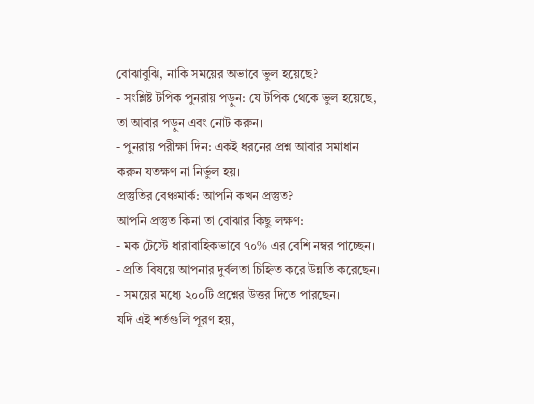বোঝাবুঝি, নাকি সময়ের অভাবে ভুল হয়েছে?
- সংশ্লিষ্ট টপিক পুনরায় পড়ুন: যে টপিক থেকে ভুল হয়েছে, তা আবার পড়ুন এবং নোট করুন।
- পুনরায় পরীক্ষা দিন: একই ধরনের প্রশ্ন আবার সমাধান করুন যতক্ষণ না নির্ভুল হয়।
প্রস্তুতির বেঞ্চমার্ক: আপনি কখন প্রস্তুত?
আপনি প্রস্তুত কিনা তা বোঝার কিছু লক্ষণ:
- মক টেস্টে ধারাবাহিকভাবে ৭০% এর বেশি নম্বর পাচ্ছেন।
- প্রতি বিষয়ে আপনার দুর্বলতা চিহ্নিত করে উন্নতি করেছেন।
- সময়ের মধ্যে ২০০টি প্রশ্নের উত্তর দিতে পারছেন।
যদি এই শর্তগুলি পূরণ হয়,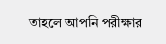তাহলে আপনি পরীক্ষার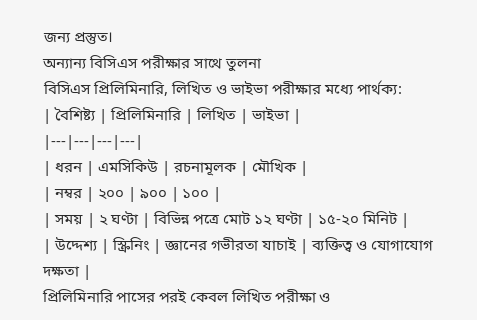জন্য প্রস্তুত।
অন্যান্য বিসিএস পরীক্ষার সাথে তুলনা
বিসিএস প্রিলিমিনারি, লিখিত ও ভাইভা পরীক্ষার মধ্যে পার্থক্য:
| বৈশিষ্ট্য | প্রিলিমিনারি | লিখিত | ভাইভা |
|---|---|---|---|
| ধরন | এমসিকিউ | রচনামূলক | মৌখিক |
| নম্বর | ২০০ | ৯০০ | ১০০ |
| সময় | ২ ঘণ্টা | বিভিন্ন পত্রে মোট ১২ ঘণ্টা | ১৫-২০ মিনিট |
| উদ্দেশ্য | স্ক্রিনিং | জ্ঞানের গভীরতা যাচাই | ব্যক্তিত্ব ও যোগাযোগ দক্ষতা |
প্রিলিমিনারি পাসের পরই কেবল লিখিত পরীক্ষা ও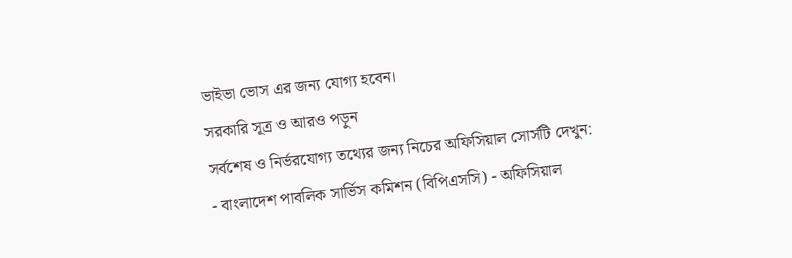ভাইভা ভোস এর জন্য যোগ্য হবেন।
সরকারি সূত্র ও আরও পড়ুন
সর্বশেষ ও নির্ভরযোগ্য তথ্যের জন্য নিচের অফিসিয়াল সোর্সটি দেখুন:
- বাংলাদেশ পাবলিক সার্ভিস কমিশন (বিপিএসসি) - অফিসিয়াল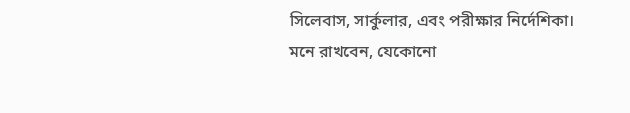সিলেবাস, সার্কুলার, এবং পরীক্ষার নির্দেশিকা।
মনে রাখবেন, যেকোনো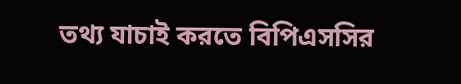তথ্য যাচাই করতে বিপিএসসির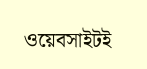ওয়েবসাইটই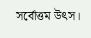সর্বোত্তম উৎস।